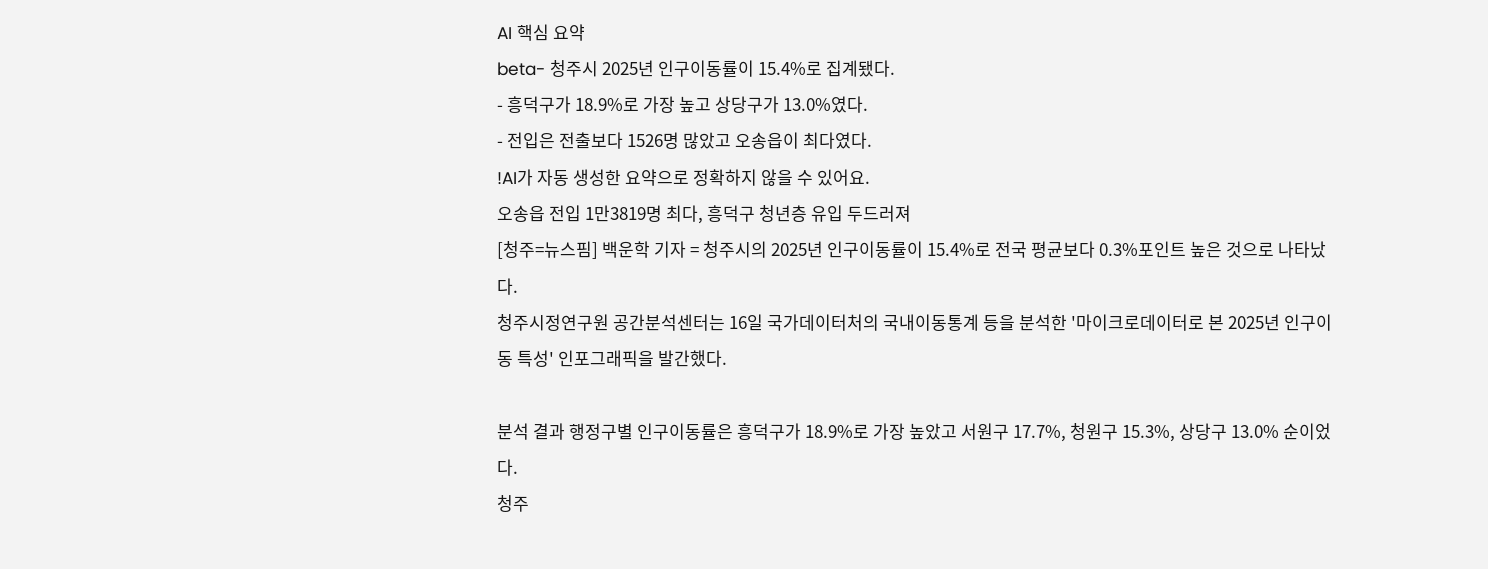AI 핵심 요약
beta- 청주시 2025년 인구이동률이 15.4%로 집계됐다.
- 흥덕구가 18.9%로 가장 높고 상당구가 13.0%였다.
- 전입은 전출보다 1526명 많았고 오송읍이 최다였다.
!AI가 자동 생성한 요약으로 정확하지 않을 수 있어요.
오송읍 전입 1만3819명 최다, 흥덕구 청년층 유입 두드러져
[청주=뉴스핌] 백운학 기자 = 청주시의 2025년 인구이동률이 15.4%로 전국 평균보다 0.3%포인트 높은 것으로 나타났다.
청주시정연구원 공간분석센터는 16일 국가데이터처의 국내이동통계 등을 분석한 '마이크로데이터로 본 2025년 인구이동 특성' 인포그래픽을 발간했다.

분석 결과 행정구별 인구이동률은 흥덕구가 18.9%로 가장 높았고 서원구 17.7%, 청원구 15.3%, 상당구 13.0% 순이었다.
청주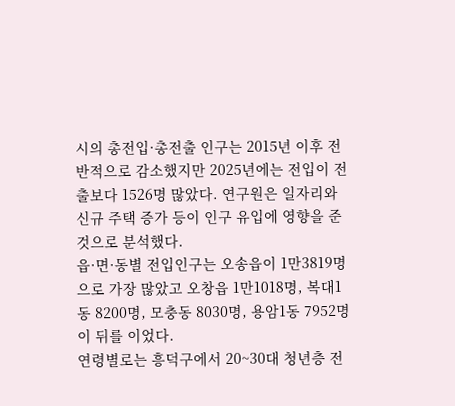시의 총전입·총전출 인구는 2015년 이후 전반적으로 감소했지만 2025년에는 전입이 전출보다 1526명 많았다. 연구원은 일자리와 신규 주택 증가 등이 인구 유입에 영향을 준 것으로 분석했다.
읍·면·동별 전입인구는 오송읍이 1만3819명으로 가장 많았고 오창읍 1만1018명, 복대1동 8200명, 모충동 8030명, 용암1동 7952명이 뒤를 이었다.
연령별로는 흥덕구에서 20~30대 청년층 전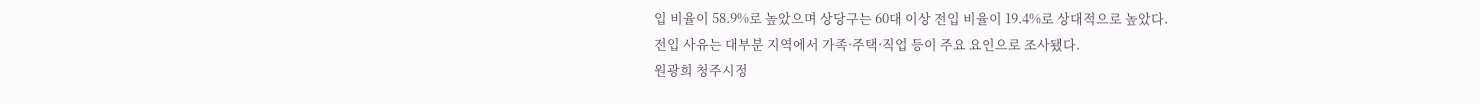입 비율이 58.9%로 높았으며 상당구는 60대 이상 전입 비율이 19.4%로 상대적으로 높았다.
전입 사유는 대부분 지역에서 가족·주택·직업 등이 주요 요인으로 조사됐다.
원광희 청주시정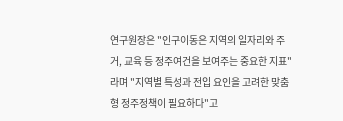연구원장은 "인구이동은 지역의 일자리와 주거, 교육 등 정주여건을 보여주는 중요한 지표"라며 "지역별 특성과 전입 요인을 고려한 맞춤형 정주정책이 필요하다"고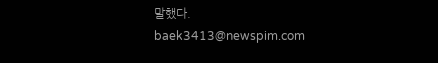말했다.
baek3413@newspim.com